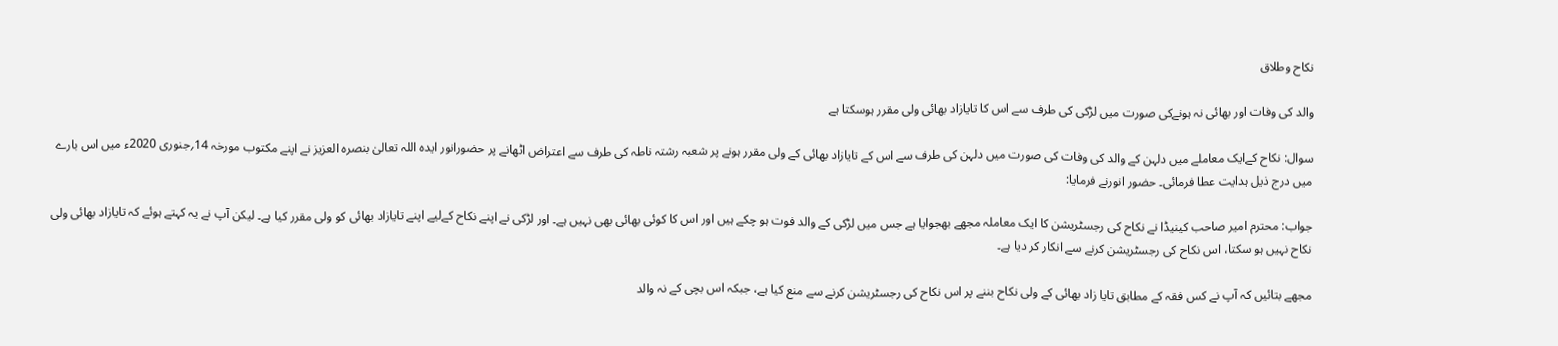نکاح وطلاق

والد کی وفات اور بھائی نہ ہونےکی صورت میں لڑکی کی طرف سے اس کا تایازاد بھائی ولی مقرر ہوسکتا ہے

سوال: نکاح کےایک معاملے میں دلہن کے والد کی وفات کی صورت میں دلہن کی طرف سے اس کے تایازاد بھائی کے ولی مقرر ہونے پر شعبہ رشتہ ناطہ کی طرف سے اعتراض اٹھانے پر حضورانور ایدہ اللہ تعالیٰ بنصرہ العزیز نے اپنے مکتوب مورخہ 14؍جنوری 2020ء میں اس بارے میں درج ذیل ہدایت عطا فرمائی۔ حضور انورنے فرمایا:

جواب: محترم امیر صاحب کینیڈا نے نکاح کی رجسٹریشن کا ایک معاملہ مجھے بھجوایا ہے جس میں لڑکی کے والد فوت ہو چکے ہیں اور اس کا کوئی بھائی بھی نہیں ہے۔ اور لڑکی نے اپنے نکاح کےلیے اپنے تایازاد بھائی کو ولی مقرر کیا ہے۔ لیکن آپ نے یہ کہتے ہوئے کہ تایازاد بھائی ولی نکاح نہیں ہو سکتا، اس نکاح کی رجسٹریشن کرنے سے انکار کر دیا ہے۔

مجھے بتائیں کہ آپ نے کس فقہ کے مطابق تایا زاد بھائی کے ولی نکاح بننے پر اس نکاح کی رجسٹریشن کرنے سے منع کیا ہے، جبکہ اس بچی کے نہ والد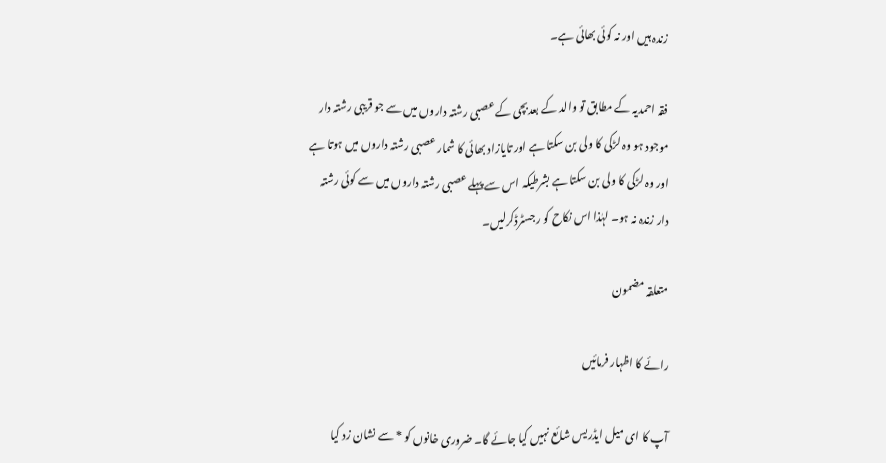زندہ ہیں اور نہ کوئی بھائی ہے۔

فقہ احمدیہ کے مطابق تو والد کے بعدبچی کے عصبی رشتہ داروں میں سے جو قریبی رشتہ دار موجود ہو وہ لڑکی کا ولی بن سکتا ہے اور تایازاد بھائی کا شمار عصبی رشتہ داروں میں ہوتا ہے اور وہ لڑکی کا ولی بن سکتا ہے بشرطیکہ اس سے پہلے عصبی رشتہ داروں میں سے کوئی رشتہ دار زندہ نہ ہو۔ لہٰذا اس نکاح کو رجسٹرڈکرلیں۔

متعلقہ مضمون

رائے کا اظہار فرمائیں

آپ کا ای میل ایڈریس شائع نہیں کیا جائے گا۔ ضروری خانوں کو * سے نشان زد کیا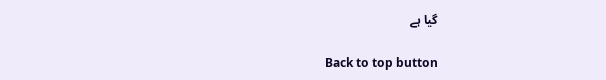گیا ہے

Back to top button